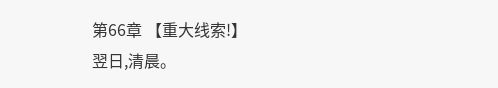第66章 【重大线索!】
翌日,清晨。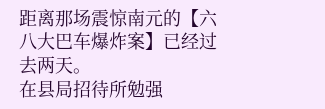距离那场震惊南元的【六八大巴车爆炸案】已经过去两天。
在县局招待所勉强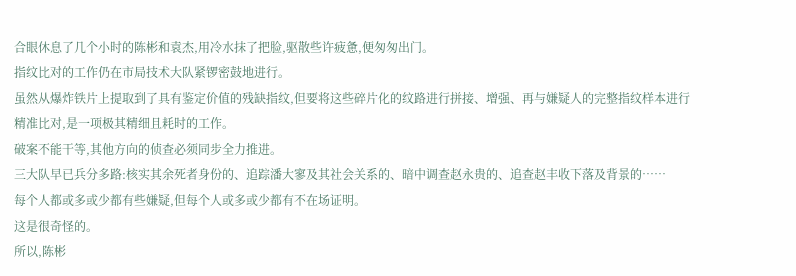合眼休息了几个小时的陈彬和袁杰,用冷水抹了把脸,驱散些许疲惫,便匆匆出门。
指纹比对的工作仍在市局技术大队紧锣密鼓地进行。
虽然从爆炸铁片上提取到了具有鉴定价值的残缺指纹,但要将这些碎片化的纹路进行拼接、增强、再与嫌疑人的完整指纹样本进行精准比对,是一项极其精细且耗时的工作。
破案不能干等,其他方向的侦查必须同步全力推进。
三大队早已兵分多路:核实其余死者身份的、追踪潘大寥及其社会关系的、暗中调查赵永贵的、追查赵丰收下落及背景的……
每个人都或多或少都有些嫌疑,但每个人或多或少都有不在场证明。
这是很奇怪的。
所以,陈彬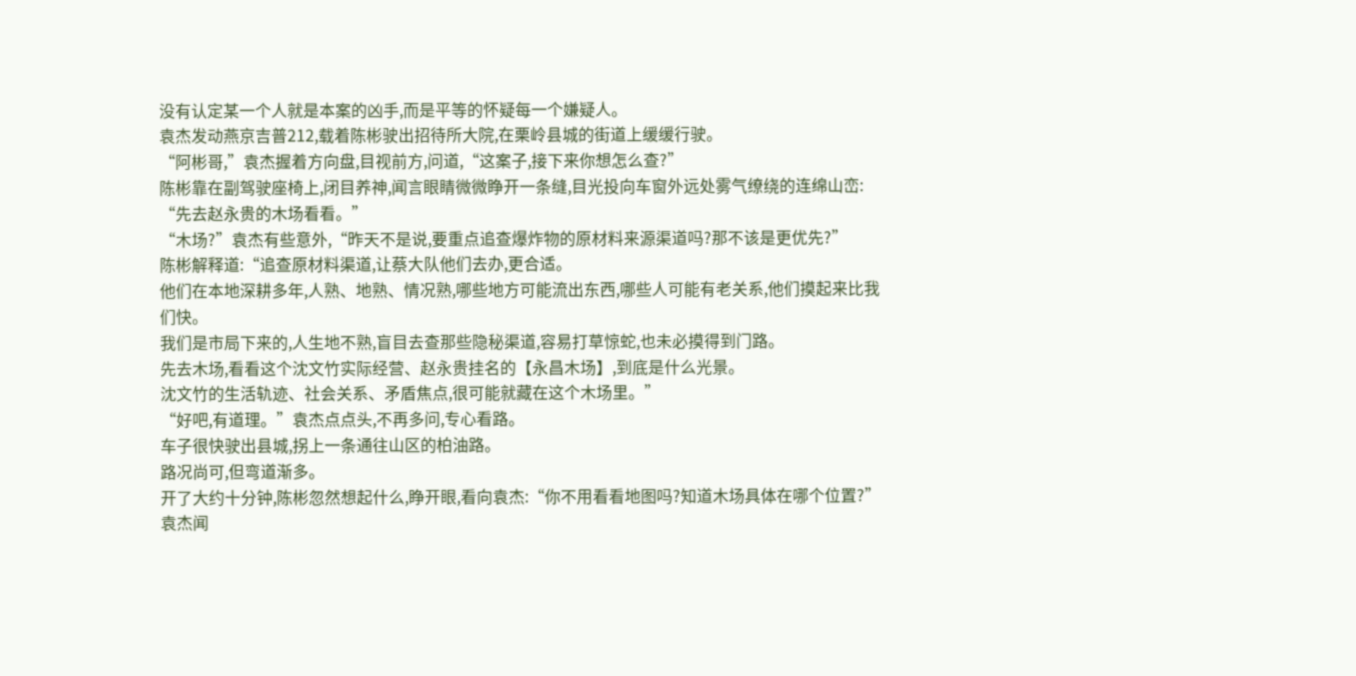没有认定某一个人就是本案的凶手,而是平等的怀疑每一个嫌疑人。
袁杰发动燕京吉普212,载着陈彬驶出招待所大院,在栗岭县城的街道上缓缓行驶。
“阿彬哥,”袁杰握着方向盘,目视前方,问道,“这案子,接下来你想怎么查?”
陈彬靠在副驾驶座椅上,闭目养神,闻言眼睛微微睁开一条缝,目光投向车窗外远处雾气缭绕的连绵山峦:
“先去赵永贵的木场看看。”
“木场?”袁杰有些意外,“昨天不是说,要重点追查爆炸物的原材料来源渠道吗?那不该是更优先?”
陈彬解释道:“追查原材料渠道,让蔡大队他们去办,更合适。
他们在本地深耕多年,人熟、地熟、情况熟,哪些地方可能流出东西,哪些人可能有老关系,他们摸起来比我们快。
我们是市局下来的,人生地不熟,盲目去查那些隐秘渠道,容易打草惊蛇,也未必摸得到门路。
先去木场,看看这个沈文竹实际经营、赵永贵挂名的【永昌木场】,到底是什么光景。
沈文竹的生活轨迹、社会关系、矛盾焦点,很可能就藏在这个木场里。”
“好吧,有道理。”袁杰点点头,不再多问,专心看路。
车子很快驶出县城,拐上一条通往山区的柏油路。
路况尚可,但弯道渐多。
开了大约十分钟,陈彬忽然想起什么,睁开眼,看向袁杰:“你不用看看地图吗?知道木场具体在哪个位置?”
袁杰闻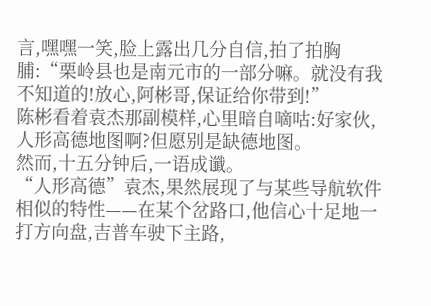言,嘿嘿一笑,脸上露出几分自信,拍了拍胸脯:“栗岭县也是南元市的一部分嘛。就没有我不知道的!放心,阿彬哥,保证给你带到!”
陈彬看着袁杰那副模样,心里暗自嘀咕:好家伙,人形高德地图啊?但愿别是缺德地图。
然而,十五分钟后,一语成谶。
“人形高德”袁杰,果然展现了与某些导航软件相似的特性——在某个岔路口,他信心十足地一打方向盘,吉普车驶下主路,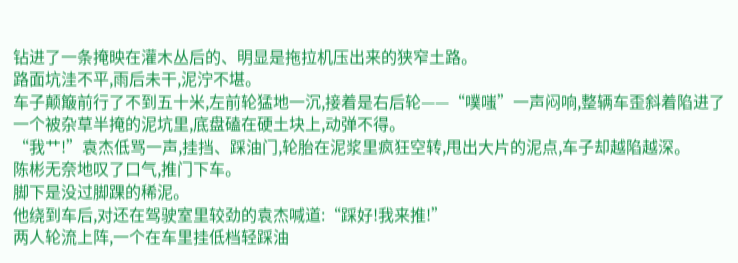钻进了一条掩映在灌木丛后的、明显是拖拉机压出来的狭窄土路。
路面坑洼不平,雨后未干,泥泞不堪。
车子颠簸前行了不到五十米,左前轮猛地一沉,接着是右后轮——“噗嗤”一声闷响,整辆车歪斜着陷进了一个被杂草半掩的泥坑里,底盘磕在硬土块上,动弹不得。
“我艹!”袁杰低骂一声,挂挡、踩油门,轮胎在泥浆里疯狂空转,甩出大片的泥点,车子却越陷越深。
陈彬无奈地叹了口气,推门下车。
脚下是没过脚踝的稀泥。
他绕到车后,对还在驾驶室里较劲的袁杰喊道:“踩好!我来推!”
两人轮流上阵,一个在车里挂低档轻踩油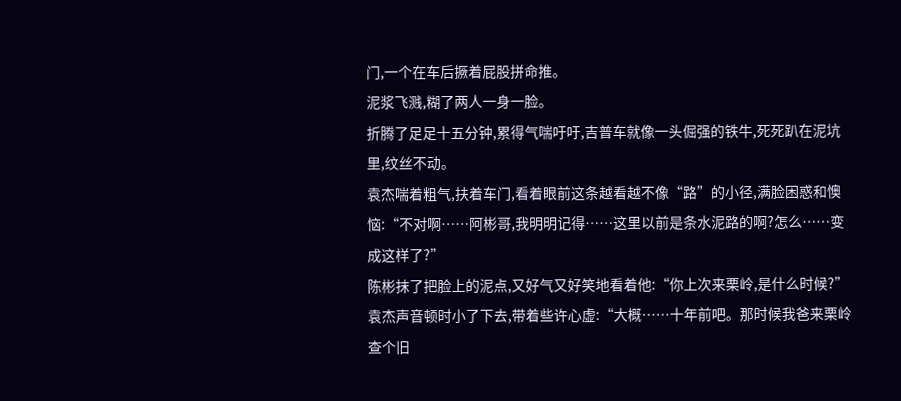门,一个在车后撅着屁股拼命推。
泥浆飞溅,糊了两人一身一脸。
折腾了足足十五分钟,累得气喘吁吁,吉普车就像一头倔强的铁牛,死死趴在泥坑里,纹丝不动。
袁杰喘着粗气,扶着车门,看着眼前这条越看越不像“路”的小径,满脸困惑和懊恼:“不对啊……阿彬哥,我明明记得……这里以前是条水泥路的啊?怎么……变成这样了?”
陈彬抹了把脸上的泥点,又好气又好笑地看着他:“你上次来栗岭,是什么时候?”
袁杰声音顿时小了下去,带着些许心虚:“大概……十年前吧。那时候我爸来栗岭查个旧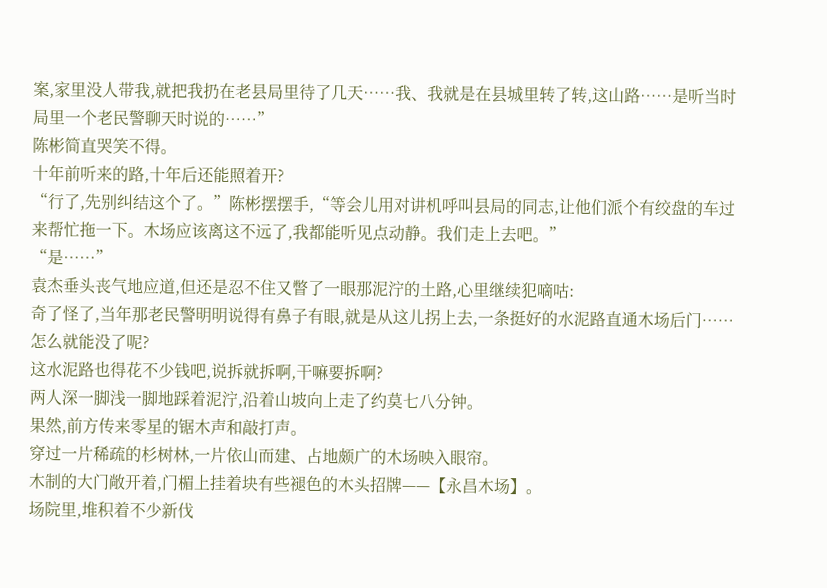案,家里没人带我,就把我扔在老县局里待了几天……我、我就是在县城里转了转,这山路……是听当时局里一个老民警聊天时说的……”
陈彬简直哭笑不得。
十年前听来的路,十年后还能照着开?
“行了,先别纠结这个了。”陈彬摆摆手,“等会儿用对讲机呼叫县局的同志,让他们派个有绞盘的车过来帮忙拖一下。木场应该离这不远了,我都能听见点动静。我们走上去吧。”
“是……”
袁杰垂头丧气地应道,但还是忍不住又瞥了一眼那泥泞的土路,心里继续犯嘀咕:
奇了怪了,当年那老民警明明说得有鼻子有眼,就是从这儿拐上去,一条挺好的水泥路直通木场后门……怎么就能没了呢?
这水泥路也得花不少钱吧,说拆就拆啊,干嘛要拆啊?
两人深一脚浅一脚地踩着泥泞,沿着山坡向上走了约莫七八分钟。
果然,前方传来零星的锯木声和敲打声。
穿过一片稀疏的杉树林,一片依山而建、占地颇广的木场映入眼帘。
木制的大门敞开着,门楣上挂着块有些褪色的木头招牌——【永昌木场】。
场院里,堆积着不少新伐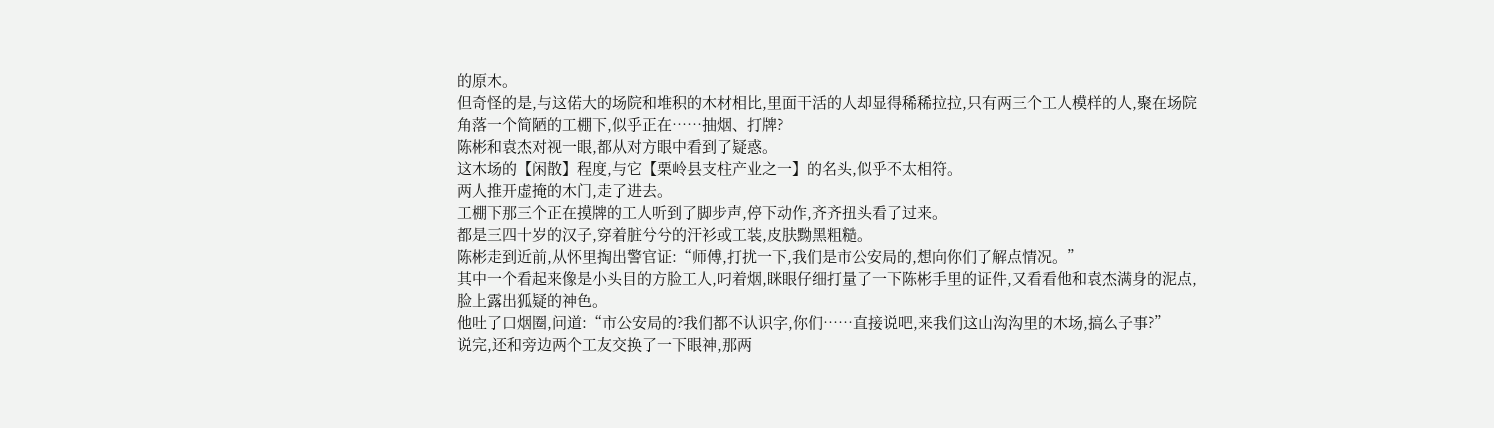的原木。
但奇怪的是,与这偌大的场院和堆积的木材相比,里面干活的人却显得稀稀拉拉,只有两三个工人模样的人,聚在场院角落一个简陋的工棚下,似乎正在……抽烟、打牌?
陈彬和袁杰对视一眼,都从对方眼中看到了疑惑。
这木场的【闲散】程度,与它【栗岭县支柱产业之一】的名头,似乎不太相符。
两人推开虚掩的木门,走了进去。
工棚下那三个正在摸牌的工人听到了脚步声,停下动作,齐齐扭头看了过来。
都是三四十岁的汉子,穿着脏兮兮的汗衫或工装,皮肤黝黑粗糙。
陈彬走到近前,从怀里掏出警官证:“师傅,打扰一下,我们是市公安局的,想向你们了解点情况。”
其中一个看起来像是小头目的方脸工人,叼着烟,眯眼仔细打量了一下陈彬手里的证件,又看看他和袁杰满身的泥点,脸上露出狐疑的神色。
他吐了口烟圈,问道:“市公安局的?我们都不认识字,你们……直接说吧,来我们这山沟沟里的木场,搞么子事?”
说完,还和旁边两个工友交换了一下眼神,那两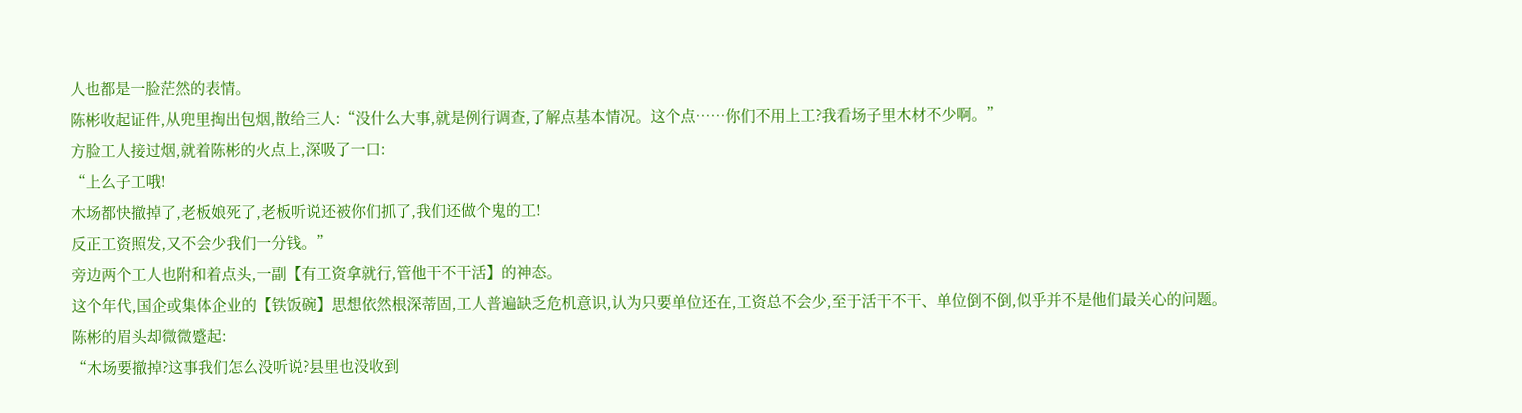人也都是一脸茫然的表情。
陈彬收起证件,从兜里掏出包烟,散给三人:“没什么大事,就是例行调查,了解点基本情况。这个点……你们不用上工?我看场子里木材不少啊。”
方脸工人接过烟,就着陈彬的火点上,深吸了一口:
“上么子工哦!
木场都快撤掉了,老板娘死了,老板听说还被你们抓了,我们还做个鬼的工!
反正工资照发,又不会少我们一分钱。”
旁边两个工人也附和着点头,一副【有工资拿就行,管他干不干活】的神态。
这个年代,国企或集体企业的【铁饭碗】思想依然根深蒂固,工人普遍缺乏危机意识,认为只要单位还在,工资总不会少,至于活干不干、单位倒不倒,似乎并不是他们最关心的问题。
陈彬的眉头却微微蹙起:
“木场要撤掉?这事我们怎么没听说?县里也没收到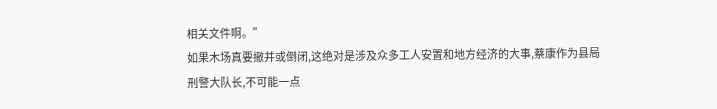相关文件啊。”
如果木场真要撤并或倒闭,这绝对是涉及众多工人安置和地方经济的大事,蔡康作为县局刑警大队长,不可能一点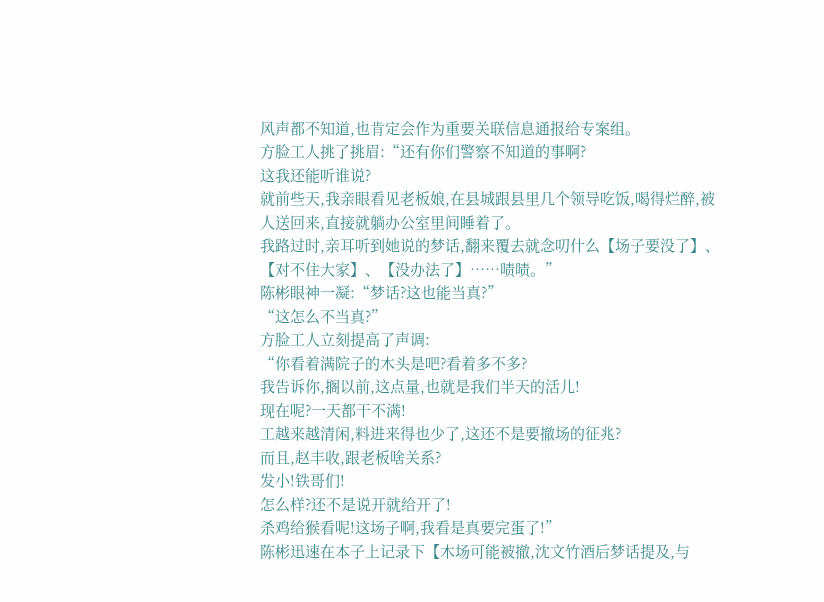风声都不知道,也肯定会作为重要关联信息通报给专案组。
方脸工人挑了挑眉:“还有你们警察不知道的事啊?
这我还能听谁说?
就前些天,我亲眼看见老板娘,在县城跟县里几个领导吃饭,喝得烂醉,被人送回来,直接就躺办公室里间睡着了。
我路过时,亲耳听到她说的梦话,翻来覆去就念叨什么【场子要没了】、【对不住大家】、【没办法了】……啧啧。”
陈彬眼神一凝:“梦话?这也能当真?”
“这怎么不当真?”
方脸工人立刻提高了声调:
“你看着满院子的木头是吧?看着多不多?
我告诉你,搁以前,这点量,也就是我们半天的活儿!
现在呢?一天都干不满!
工越来越清闲,料进来得也少了,这还不是要撤场的征兆?
而且,赵丰收,跟老板啥关系?
发小!铁哥们!
怎么样?还不是说开就给开了!
杀鸡给猴看呢!这场子啊,我看是真要完蛋了!”
陈彬迅速在本子上记录下【木场可能被撤,沈文竹酒后梦话提及,与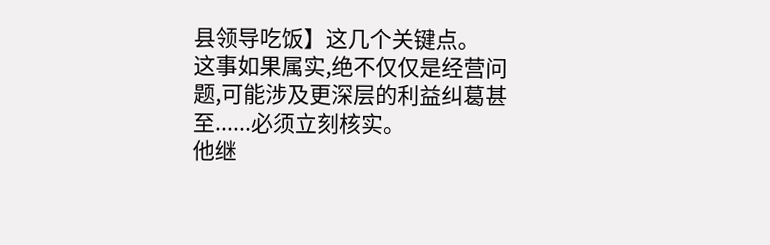县领导吃饭】这几个关键点。
这事如果属实,绝不仅仅是经营问题,可能涉及更深层的利益纠葛甚至......必须立刻核实。
他继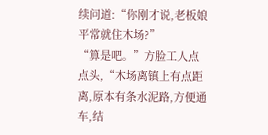续问道:“你刚才说,老板娘平常就住木场?”
“算是吧。”方脸工人点点头,“木场离镇上有点距离,原本有条水泥路,方便通车,结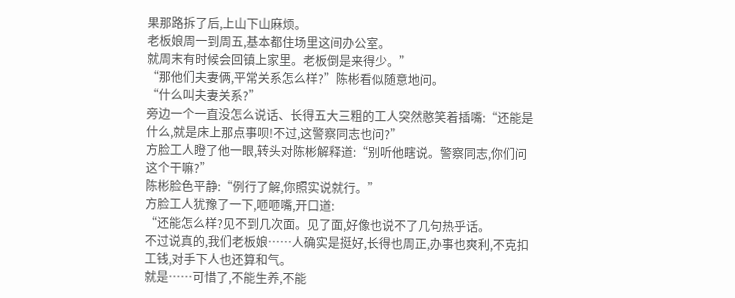果那路拆了后,上山下山麻烦。
老板娘周一到周五,基本都住场里这间办公室。
就周末有时候会回镇上家里。老板倒是来得少。”
“那他们夫妻俩,平常关系怎么样?”陈彬看似随意地问。
“什么叫夫妻关系?”
旁边一个一直没怎么说话、长得五大三粗的工人突然憨笑着插嘴:“还能是什么,就是床上那点事呗!不过,这警察同志也问?”
方脸工人瞪了他一眼,转头对陈彬解释道:“别听他瞎说。警察同志,你们问这个干嘛?”
陈彬脸色平静:“例行了解,你照实说就行。”
方脸工人犹豫了一下,咂咂嘴,开口道:
“还能怎么样?见不到几次面。见了面,好像也说不了几句热乎话。
不过说真的,我们老板娘……人确实是挺好,长得也周正,办事也爽利,不克扣工钱,对手下人也还算和气。
就是……可惜了,不能生养,不能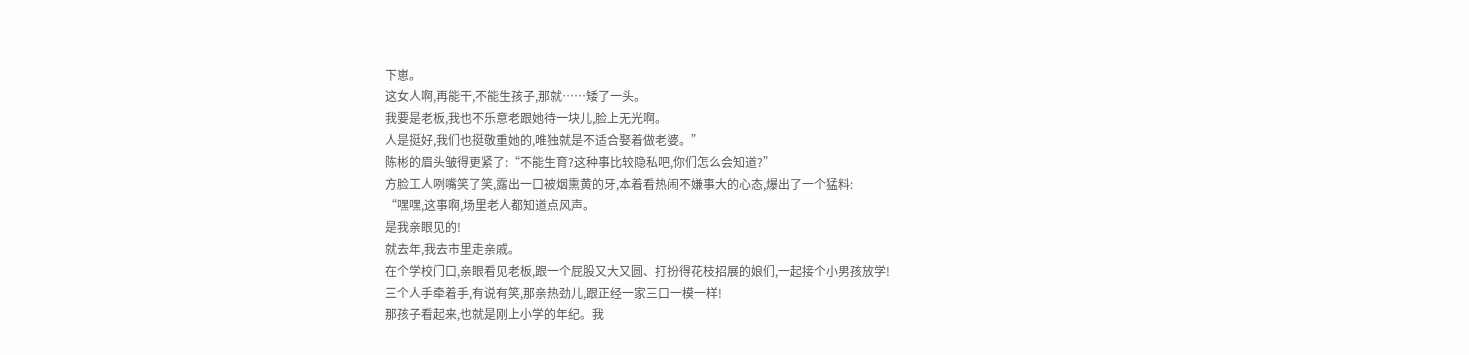下崽。
这女人啊,再能干,不能生孩子,那就……矮了一头。
我要是老板,我也不乐意老跟她待一块儿,脸上无光啊。
人是挺好,我们也挺敬重她的,唯独就是不适合娶着做老婆。”
陈彬的眉头皱得更紧了:“不能生育?这种事比较隐私吧,你们怎么会知道?”
方脸工人咧嘴笑了笑,露出一口被烟熏黄的牙,本着看热闹不嫌事大的心态,爆出了一个猛料:
“嘿嘿,这事啊,场里老人都知道点风声。
是我亲眼见的!
就去年,我去市里走亲戚。
在个学校门口,亲眼看见老板,跟一个屁股又大又圆、打扮得花枝招展的娘们,一起接个小男孩放学!
三个人手牵着手,有说有笑,那亲热劲儿,跟正经一家三口一模一样!
那孩子看起来,也就是刚上小学的年纪。我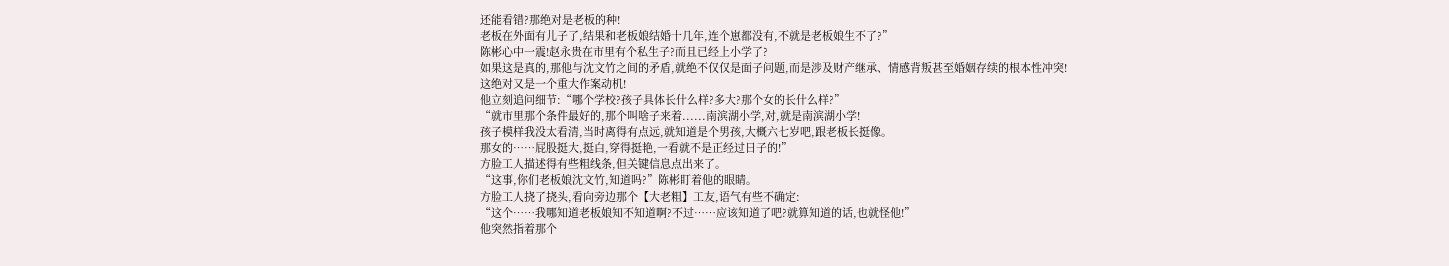还能看错?那绝对是老板的种!
老板在外面有儿子了,结果和老板娘结婚十几年,连个崽都没有,不就是老板娘生不了?”
陈彬心中一震!赵永贵在市里有个私生子?而且已经上小学了?
如果这是真的,那他与沈文竹之间的矛盾,就绝不仅仅是面子问题,而是涉及财产继承、情感背叛甚至婚姻存续的根本性冲突!
这绝对又是一个重大作案动机!
他立刻追问细节:“哪个学校?孩子具体长什么样?多大?那个女的长什么样?”
“就市里那个条件最好的,那个叫啥子来着......南滨湖小学,对,就是南滨湖小学!
孩子模样我没太看清,当时离得有点远,就知道是个男孩,大概六七岁吧,跟老板长挺像。
那女的……屁股挺大,挺白,穿得挺艳,一看就不是正经过日子的!”
方脸工人描述得有些粗线条,但关键信息点出来了。
“这事,你们老板娘沈文竹,知道吗?”陈彬盯着他的眼睛。
方脸工人挠了挠头,看向旁边那个【大老粗】工友,语气有些不确定:
“这个……我哪知道老板娘知不知道啊?不过……应该知道了吧?就算知道的话,也就怪他!”
他突然指着那个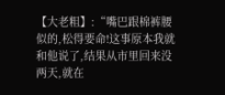【大老粗】:“嘴巴跟棉裤腰似的,松得要命!这事原本我就和他说了,结果从市里回来没两天,就在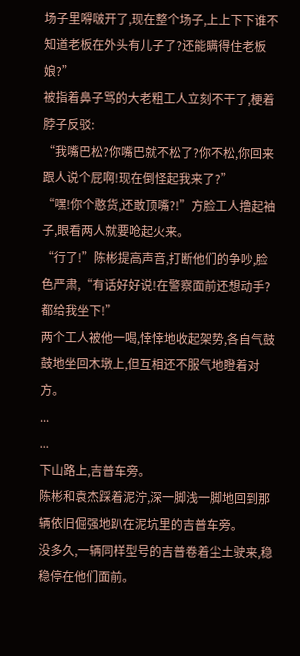场子里嘚啵开了,现在整个场子,上上下下谁不知道老板在外头有儿子了?还能瞒得住老板娘?”
被指着鼻子骂的大老粗工人立刻不干了,梗着脖子反驳:
“我嘴巴松?你嘴巴就不松了?你不松,你回来跟人说个屁啊!现在倒怪起我来了?”
“嘿!你个憨货,还敢顶嘴?!”方脸工人撸起袖子,眼看两人就要呛起火来。
“行了!”陈彬提高声音,打断他们的争吵,脸色严肃,“有话好好说!在警察面前还想动手?都给我坐下!”
两个工人被他一喝,悻悻地收起架势,各自气鼓鼓地坐回木墩上,但互相还不服气地瞪着对方。
...
...
下山路上,吉普车旁。
陈彬和袁杰踩着泥泞,深一脚浅一脚地回到那辆依旧倔强地趴在泥坑里的吉普车旁。
没多久,一辆同样型号的吉普卷着尘土驶来,稳稳停在他们面前。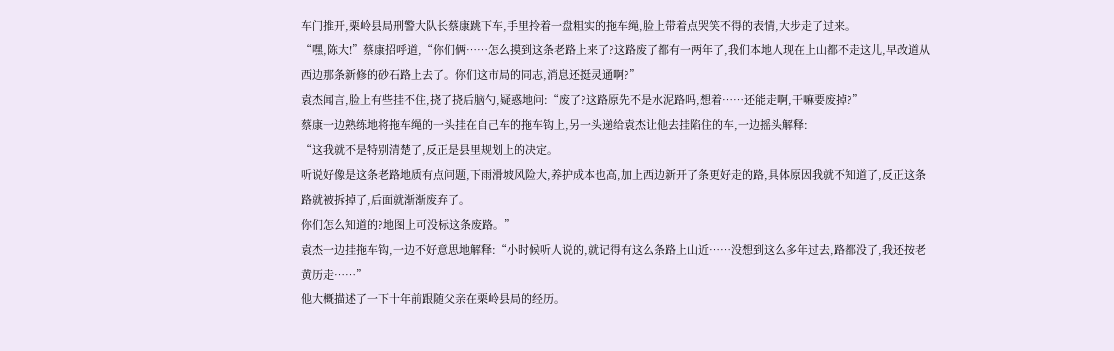车门推开,栗岭县局刑警大队长蔡康跳下车,手里拎着一盘粗实的拖车绳,脸上带着点哭笑不得的表情,大步走了过来。
“嘿,陈大!”蔡康招呼道,“你们俩……怎么摸到这条老路上来了?这路废了都有一两年了,我们本地人现在上山都不走这儿,早改道从西边那条新修的砂石路上去了。你们这市局的同志,消息还挺灵通啊?”
袁杰闻言,脸上有些挂不住,挠了挠后脑勺,疑惑地问:“废了?这路原先不是水泥路吗,想着……还能走啊,干嘛要废掉?”
蔡康一边熟练地将拖车绳的一头挂在自己车的拖车钩上,另一头递给袁杰让他去挂陷住的车,一边摇头解释:
“这我就不是特别清楚了,反正是县里规划上的决定。
听说好像是这条老路地质有点问题,下雨滑坡风险大,养护成本也高,加上西边新开了条更好走的路,具体原因我就不知道了,反正这条路就被拆掉了,后面就渐渐废弃了。
你们怎么知道的?地图上可没标这条废路。”
袁杰一边挂拖车钩,一边不好意思地解释:“小时候听人说的,就记得有这么条路上山近……没想到这么多年过去,路都没了,我还按老黄历走……”
他大概描述了一下十年前跟随父亲在栗岭县局的经历。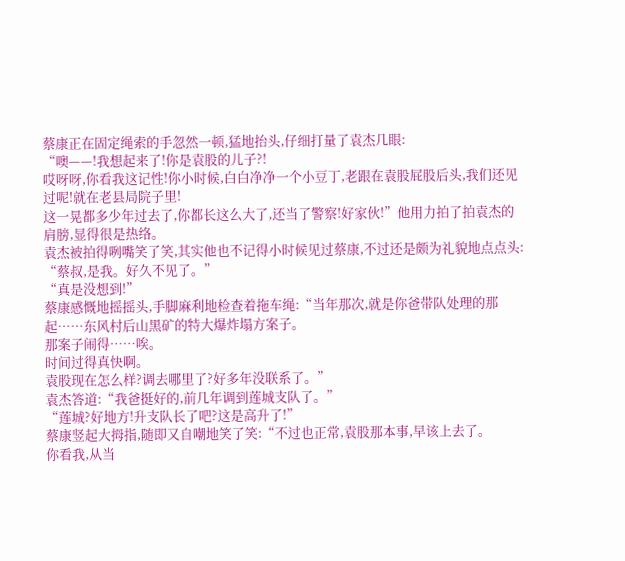蔡康正在固定绳索的手忽然一顿,猛地抬头,仔细打量了袁杰几眼:
“噢——!我想起来了!你是袁股的儿子?!
哎呀呀,你看我这记性!你小时候,白白净净一个小豆丁,老跟在袁股屁股后头,我们还见过呢!就在老县局院子里!
这一晃都多少年过去了,你都长这么大了,还当了警察!好家伙!”他用力拍了拍袁杰的肩膀,显得很是热络。
袁杰被拍得咧嘴笑了笑,其实他也不记得小时候见过蔡康,不过还是颇为礼貌地点点头:
“蔡叔,是我。好久不见了。”
“真是没想到!”
蔡康感慨地摇摇头,手脚麻利地检查着拖车绳:“当年那次,就是你爸带队处理的那起……东风村后山黑矿的特大爆炸塌方案子。
那案子闹得……唉。
时间过得真快啊。
袁股现在怎么样?调去哪里了?好多年没联系了。”
袁杰答道:“我爸挺好的,前几年调到莲城支队了。”
“莲城?好地方!升支队长了吧?这是高升了!”
蔡康竖起大拇指,随即又自嘲地笑了笑:“不过也正常,袁股那本事,早该上去了。
你看我,从当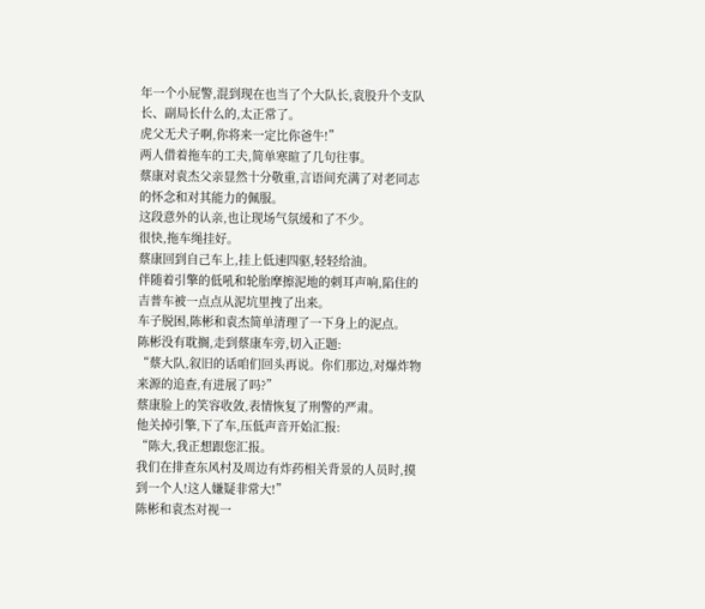年一个小屁警,混到现在也当了个大队长,袁股升个支队长、副局长什么的,太正常了。
虎父无犬子啊,你将来一定比你爸牛!”
两人借着拖车的工夫,简单寒暄了几句往事。
蔡康对袁杰父亲显然十分敬重,言语间充满了对老同志的怀念和对其能力的佩服。
这段意外的认亲,也让现场气氛缓和了不少。
很快,拖车绳挂好。
蔡康回到自己车上,挂上低速四驱,轻轻给油。
伴随着引擎的低吼和轮胎摩擦泥地的刺耳声响,陷住的吉普车被一点点从泥坑里拽了出来。
车子脱困,陈彬和袁杰简单清理了一下身上的泥点。
陈彬没有耽搁,走到蔡康车旁,切入正题:
“蔡大队,叙旧的话咱们回头再说。你们那边,对爆炸物来源的追查,有进展了吗?”
蔡康脸上的笑容收敛,表情恢复了刑警的严肃。
他关掉引擎,下了车,压低声音开始汇报:
“陈大,我正想跟您汇报。
我们在排查东风村及周边有炸药相关背景的人员时,摸到一个人!这人嫌疑非常大!”
陈彬和袁杰对视一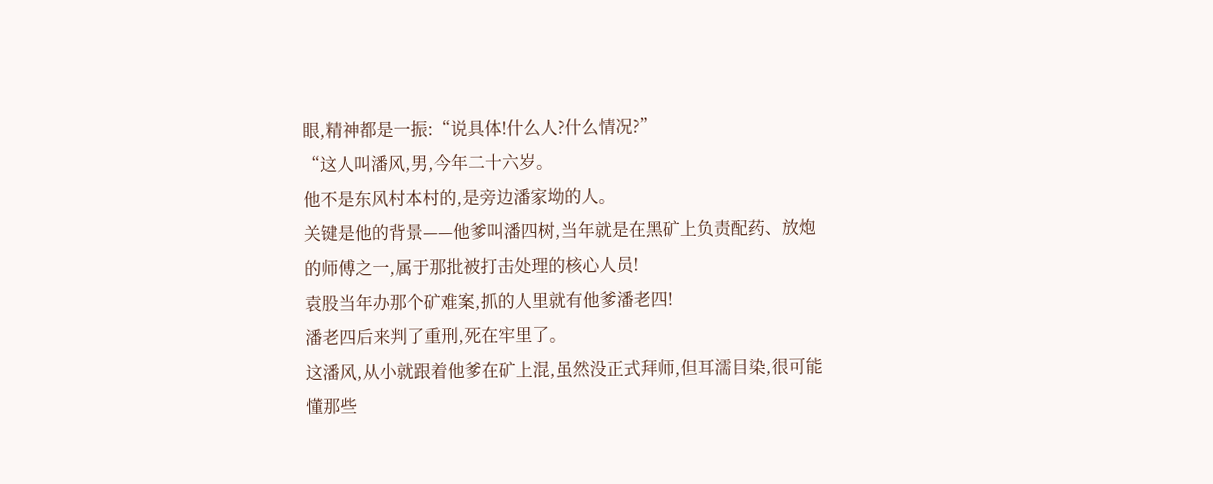眼,精神都是一振:“说具体!什么人?什么情况?”
“这人叫潘风,男,今年二十六岁。
他不是东风村本村的,是旁边潘家坳的人。
关键是他的背景——他爹叫潘四树,当年就是在黑矿上负责配药、放炮的师傅之一,属于那批被打击处理的核心人员!
袁股当年办那个矿难案,抓的人里就有他爹潘老四!
潘老四后来判了重刑,死在牢里了。
这潘风,从小就跟着他爹在矿上混,虽然没正式拜师,但耳濡目染,很可能懂那些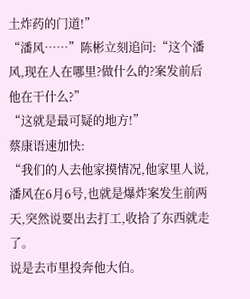土炸药的门道!”
“潘风……”陈彬立刻追问:“这个潘风,现在人在哪里?做什么的?案发前后他在干什么?”
“这就是最可疑的地方!”
蔡康语速加快:
“我们的人去他家摸情况,他家里人说,潘风在6月6号,也就是爆炸案发生前两天,突然说要出去打工,收拾了东西就走了。
说是去市里投奔他大伯。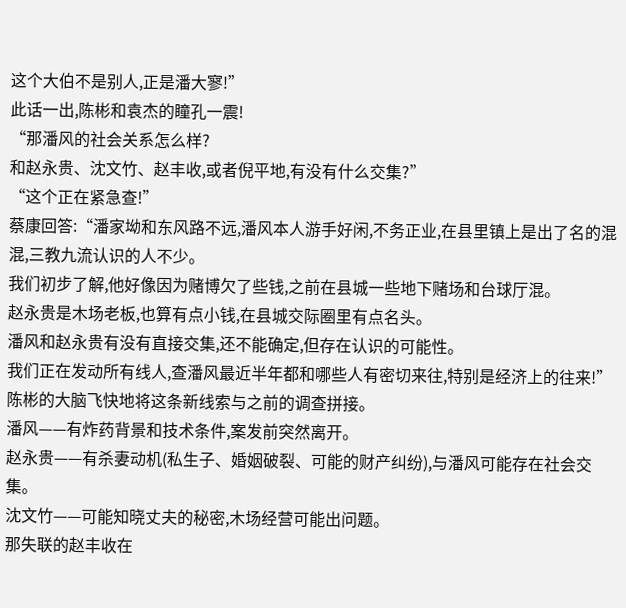这个大伯不是别人,正是潘大寥!”
此话一出,陈彬和袁杰的瞳孔一震!
“那潘风的社会关系怎么样?
和赵永贵、沈文竹、赵丰收,或者倪平地,有没有什么交集?”
“这个正在紧急查!”
蔡康回答:“潘家坳和东风路不远,潘风本人游手好闲,不务正业,在县里镇上是出了名的混混,三教九流认识的人不少。
我们初步了解,他好像因为赌博欠了些钱,之前在县城一些地下赌场和台球厅混。
赵永贵是木场老板,也算有点小钱,在县城交际圈里有点名头。
潘风和赵永贵有没有直接交集,还不能确定,但存在认识的可能性。
我们正在发动所有线人,查潘风最近半年都和哪些人有密切来往,特别是经济上的往来!”
陈彬的大脑飞快地将这条新线索与之前的调查拼接。
潘风——有炸药背景和技术条件,案发前突然离开。
赵永贵——有杀妻动机(私生子、婚姻破裂、可能的财产纠纷),与潘风可能存在社会交集。
沈文竹——可能知晓丈夫的秘密,木场经营可能出问题。
那失联的赵丰收在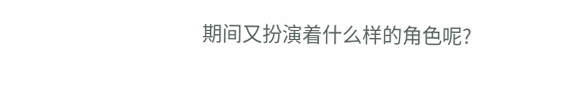期间又扮演着什么样的角色呢?